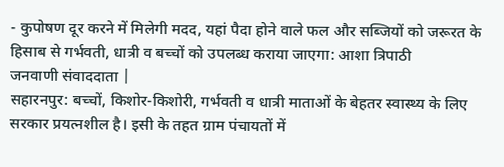- कुपोषण दूर करने में मिलेगी मदद, यहां पैदा होने वाले फल और सब्जियों को जरूरत के हिसाब से गर्भवती, धात्री व बच्चों को उपलब्ध कराया जाएगा: आशा त्रिपाठी
जनवाणी संवाददाता |
सहारनपुर: बच्चों, किशोर-किशोरी, गर्भवती व धात्री माताओं के बेहतर स्वास्थ्य के लिए सरकार प्रयत्नशील है। इसी के तहत ग्राम पंचायतों में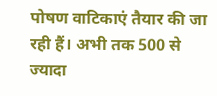पोषण वाटिकाएं तैयार की जा रही हैं। अभी तक 500 से ज्यादा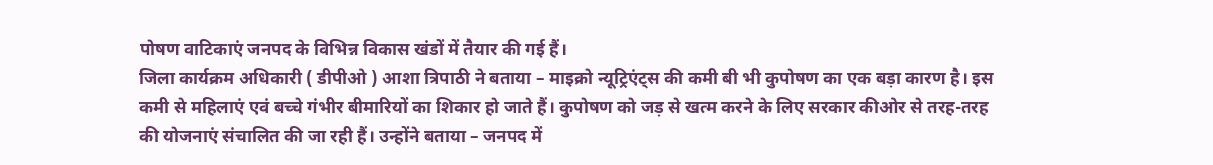पोषण वाटिकाएं जनपद के विभिन्न विकास खंडों में तैयार की गई हैं।
जिला कार्यक्रम अधिकारी ( डीपीओ ) आशा त्रिपाठी ने बताया – माइक्रो न्यूट्रिएंट्स की कमी बी भी कुपोषण का एक बड़ा कारण है। इस कमी से महिलाएं एवं बच्चे गंभीर बीमारियों का शिकार हो जाते हैं। कुपोषण को जड़ से खत्म करने के लिए सरकार कीओर से तरह-तरह की योजनाएं संचालित की जा रही हैं। उन्होंने बताया – जनपद में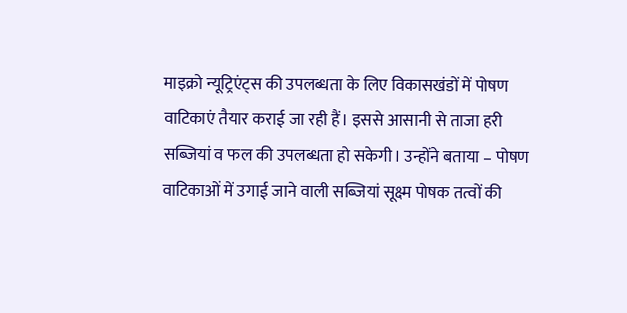माइक्रो न्यूट्रिएंट्स की उपलब्धता के लिए विकासखंडों में पोषण वाटिकाएं तैयार कराई जा रही हैं। इससे आसानी से ताजा हरी सब्जियां व फल की उपलब्धता हो सकेगी। उन्होंने बताया – पोषण वाटिकाओं में उगाई जाने वाली सब्जियां सूक्ष्म पोषक तत्वों की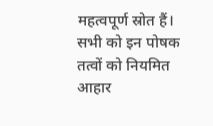महत्वपूर्ण स्रोत हैं।
सभी को इन पोषक तत्वों को नियमित आहार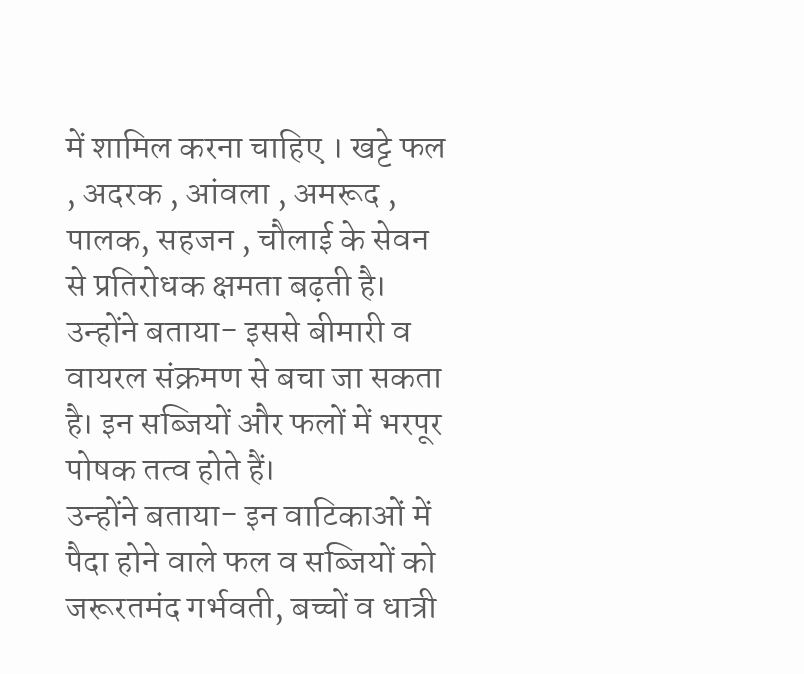में शामिल करना चाहिए । खट्टे फल , अदरक , आंवला , अमरूद , पालक, सहजन , चौलाई के सेवन से प्रतिरोधक क्षमता बढ़ती है। उन्होंने बताया- इससे बीमारी व वायरल संक्रमण से बचा जा सकता है। इन सब्जियों और फलों में भरपूर पोषक तत्व होते हैं।
उन्होंने बताया- इन वाटिकाओं में पैदा होने वाले फल व सब्जियों को जरूरतमंद गर्भवती, बच्चों व धात्री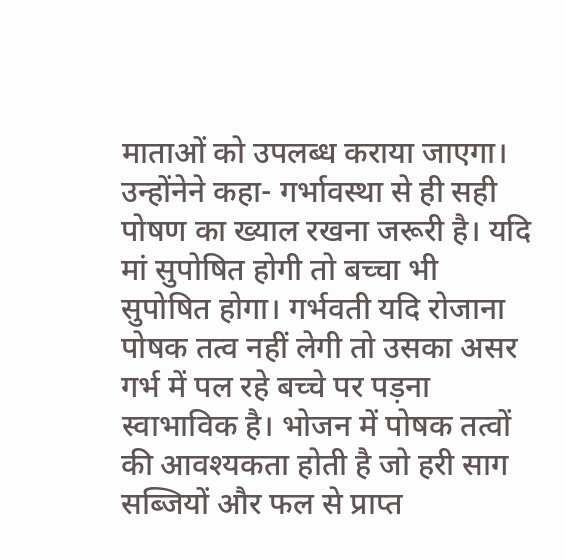माताओं को उपलब्ध कराया जाएगा। उन्होंनेने कहा- गर्भावस्था से ही सही पोषण का ख्याल रखना जरूरी है। यदि मां सुपोषित होगी तो बच्चा भी सुपोषित होगा। गर्भवती यदि रोजाना पोषक तत्व नहीं लेगी तो उसका असर गर्भ में पल रहे बच्चे पर पड़ना स्वाभाविक है। भोजन में पोषक तत्वों की आवश्यकता होती है जो हरी साग सब्जियों और फल से प्राप्त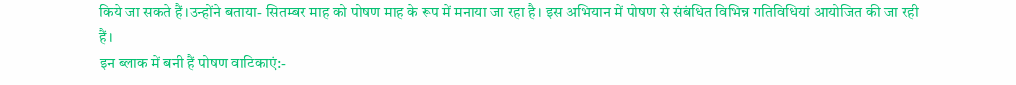किये जा सकते हैं।उन्होंने बताया- सितम्बर माह को पोषण माह के रूप में मनाया जा रहा है। इस अभियान में पोषण से संबंधित विभिन्न गतिविधियां आयोजित की जा रही हैं।
इन ब्लाक में बनी हैं पोषण वाटिकाएं:-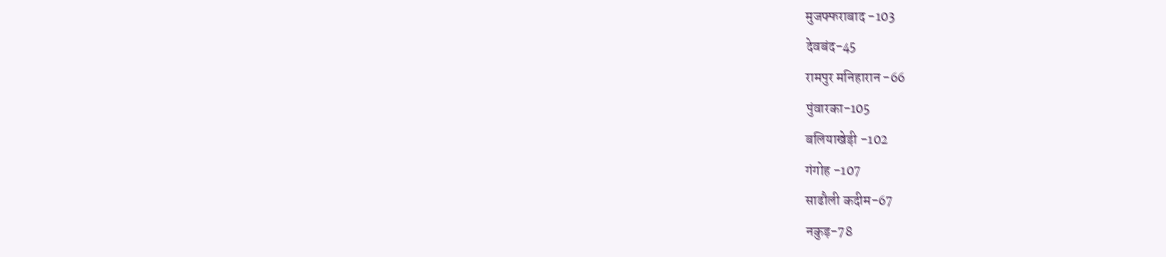मुजफ्फराबाद -103
देवबंद-45
रामपुर मनिहारान -66
पुंवारका-105
बलियाखेड़ी -102
गंगोह -107
साढौली कदीम-67
नकुड़-78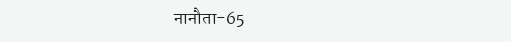नानौता-65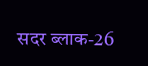सदर ब्लाक-26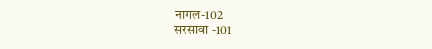नागल-102
सरसावा -101